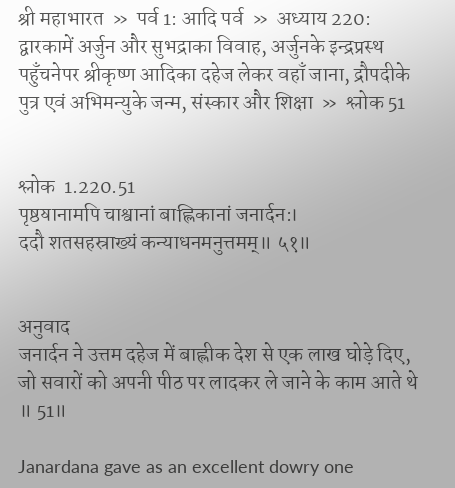श्री महाभारत  »  पर्व 1: आदि पर्व  »  अध्याय 220: द्वारकामें अर्जुन और सुभद्राका विवाह, अर्जुनके इन्द्रप्रस्थ पहुँचनेपर श्रीकृष्ण आदिका दहेज लेकर वहाँ जाना, द्रौपदीके पुत्र एवं अभिमन्युके जन्म, संस्कार और शिक्षा  »  श्लोक 51


श्लोक  1.220.51
पृष्ठॺानामपि चाश्वानां बाह्लिकानां जनार्दन:।
ददौ शतसहस्राख्यं कन्याधनमनुत्तमम्॥ ५१॥


अनुवाद
जनार्दन ने उत्तम दहेज में बाह्लीक देश से एक लाख घोड़े दिए, जो सवारों को अपनी पीठ पर लादकर ले जाने के काम आते थे ॥ 51॥

Janardana gave as an excellent dowry one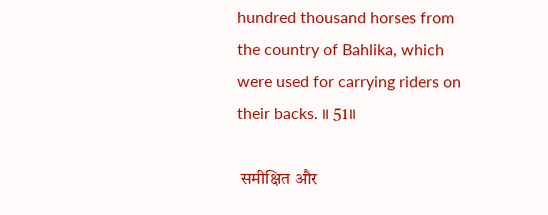hundred thousand horses from the country of Bahlika, which were used for carrying riders on their backs. ॥ 51॥

 समीक्षित और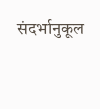संदर्भानुकूल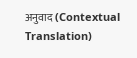अनुवाद (Contextual Translation)